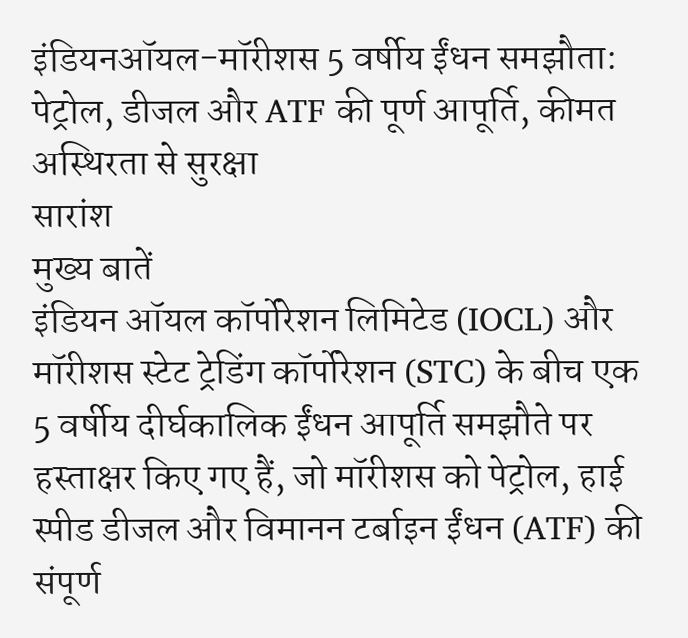इंडियनऑयल-मॉरीशस 5 वर्षीय ईंधन समझौता: पेट्रोल, डीजल और ATF की पूर्ण आपूर्ति, कीमत अस्थिरता से सुरक्षा
सारांश
मुख्य बातें
इंडियन ऑयल कॉर्पोरेशन लिमिटेड (IOCL) और मॉरीशस स्टेट ट्रेडिंग कॉर्पोरेशन (STC) के बीच एक 5 वर्षीय दीर्घकालिक ईंधन आपूर्ति समझौते पर हस्ताक्षर किए गए हैं, जो मॉरीशस को पेट्रोल, हाई स्पीड डीजल और विमानन टर्बाइन ईंधन (ATF) की संपूर्ण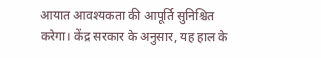आयात आवश्यकता की आपूर्ति सुनिश्चित करेगा। केंद्र सरकार के अनुसार, यह हाल के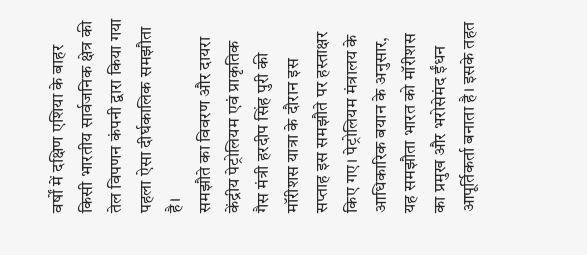वर्षों में दक्षिण एशिया के बाहर किसी भारतीय सार्वजनिक क्षेत्र की तेल विपणन कंपनी द्वारा किया गया पहला ऐसा दीर्घकालिक समझौता है।
समझौते का विवरण और दायरा
केंद्रीय पेट्रोलियम एवं प्राकृतिक गैस मंत्री हरदीप सिंह पुरी की मॉरीशस यात्रा के दौरान इस सप्ताह इस समझौते पर हस्ताक्षर किए गए। पेट्रोलियम मंत्रालय के आधिकारिक बयान के अनुसार, यह समझौता भारत को मॉरीशस का प्रमुख और भरोसेमंद ईंधन आपूर्तिकर्ता बनाता है। इसके तहत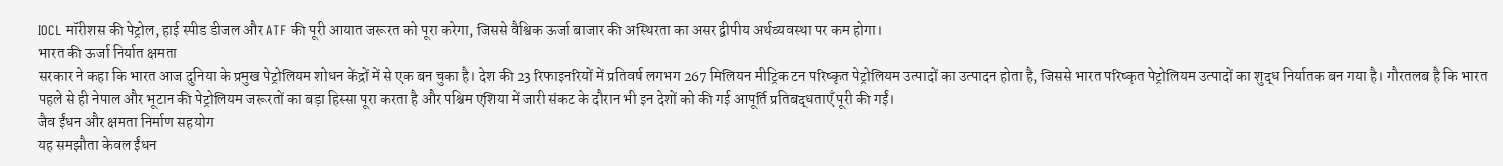IOCL मॉरीशस की पेट्रोल, हाई स्पीड डीजल और ATF की पूरी आयात जरूरत को पूरा करेगा, जिससे वैश्विक ऊर्जा बाजार की अस्थिरता का असर द्वीपीय अर्थव्यवस्था पर कम होगा।
भारत की ऊर्जा निर्यात क्षमता
सरकार ने कहा कि भारत आज दुनिया के प्रमुख पेट्रोलियम शोधन केंद्रों में से एक बन चुका है। देश की 23 रिफाइनरियों में प्रतिवर्ष लगभग 267 मिलियन मीट्रिक टन परिष्कृत पेट्रोलियम उत्पादों का उत्पादन होता है, जिससे भारत परिष्कृत पेट्रोलियम उत्पादों का शुद्ध निर्यातक बन गया है। गौरतलब है कि भारत पहले से ही नेपाल और भूटान की पेट्रोलियम जरूरतों का बड़ा हिस्सा पूरा करता है और पश्चिम एशिया में जारी संकट के दौरान भी इन देशों को की गई आपूर्ति प्रतिबद्धताएँ पूरी की गईं।
जैव ईंधन और क्षमता निर्माण सहयोग
यह समझौता केवल ईंधन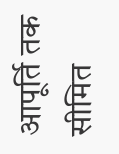आपूर्ति तक सीमित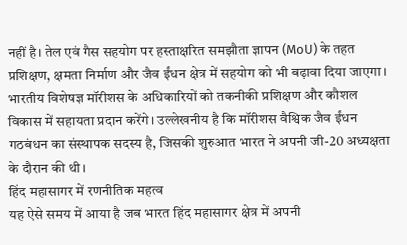नहीं है। तेल एवं गैस सहयोग पर हस्ताक्षरित समझौता ज्ञापन (MoU) के तहत प्रशिक्षण, क्षमता निर्माण और जैव ईंधन क्षेत्र में सहयोग को भी बढ़ावा दिया जाएगा। भारतीय विशेषज्ञ मॉरीशस के अधिकारियों को तकनीकी प्रशिक्षण और कौशल विकास में सहायता प्रदान करेंगे। उल्लेखनीय है कि मॉरीशस वैश्विक जैव ईंधन गठबंधन का संस्थापक सदस्य है, जिसकी शुरुआत भारत ने अपनी जी-20 अध्यक्षता के दौरान की थी।
हिंद महासागर में रणनीतिक महत्व
यह ऐसे समय में आया है जब भारत हिंद महासागर क्षेत्र में अपनी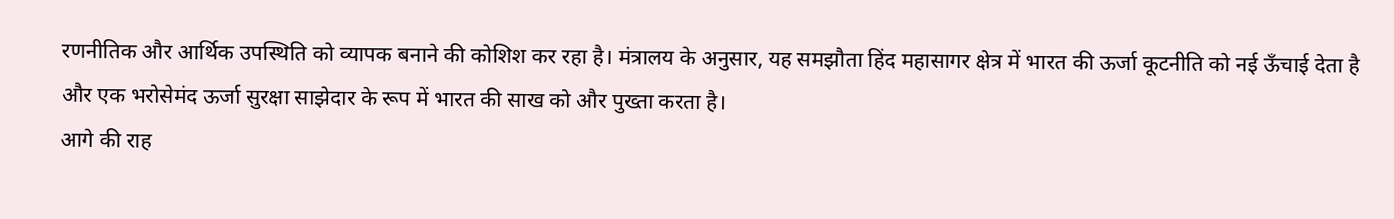रणनीतिक और आर्थिक उपस्थिति को व्यापक बनाने की कोशिश कर रहा है। मंत्रालय के अनुसार, यह समझौता हिंद महासागर क्षेत्र में भारत की ऊर्जा कूटनीति को नई ऊँचाई देता है और एक भरोसेमंद ऊर्जा सुरक्षा साझेदार के रूप में भारत की साख को और पुख्ता करता है।
आगे की राह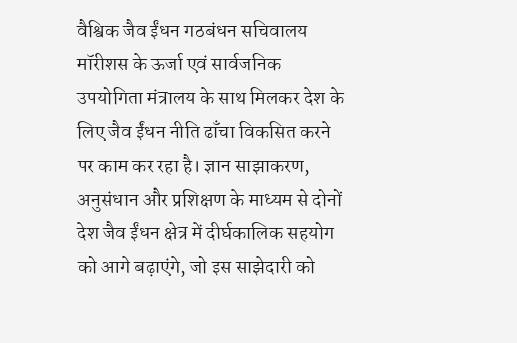वैश्विक जैव ईंधन गठबंधन सचिवालय मॉरीशस के ऊर्जा एवं सार्वजनिक उपयोगिता मंत्रालय के साथ मिलकर देश के लिए जैव ईंधन नीति ढाँचा विकसित करने पर काम कर रहा है। ज्ञान साझाकरण, अनुसंधान और प्रशिक्षण के माध्यम से दोनों देश जैव ईंधन क्षेत्र में दीर्घकालिक सहयोग को आगे बढ़ाएंगे, जो इस साझेदारी को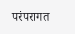परंपरागत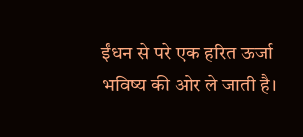ईंधन से परे एक हरित ऊर्जा भविष्य की ओर ले जाती है।